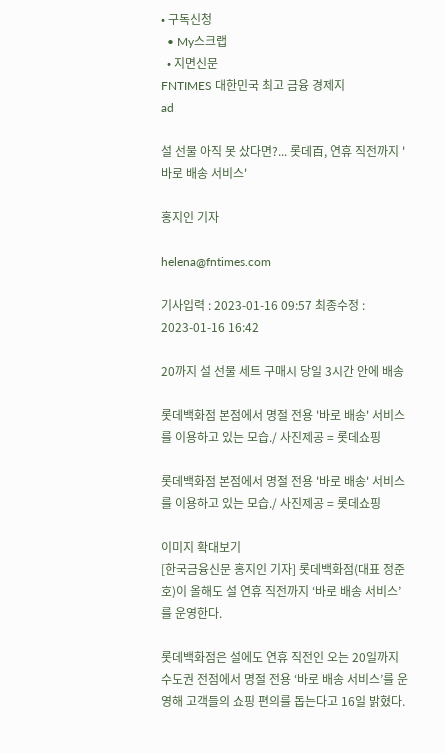• 구독신청
  • My스크랩
  • 지면신문
FNTIMES 대한민국 최고 금융 경제지
ad

설 선물 아직 못 샀다면?... 롯데百, 연휴 직전까지 '바로 배송 서비스'

홍지인 기자

helena@fntimes.com

기사입력 : 2023-01-16 09:57 최종수정 : 2023-01-16 16:42

20까지 설 선물 세트 구매시 당일 3시간 안에 배송

롯데백화점 본점에서 명절 전용 '바로 배송' 서비스를 이용하고 있는 모습./ 사진제공 = 롯데쇼핑

롯데백화점 본점에서 명절 전용 '바로 배송' 서비스를 이용하고 있는 모습./ 사진제공 = 롯데쇼핑

이미지 확대보기
[한국금융신문 홍지인 기자] 롯데백화점(대표 정준호)이 올해도 설 연휴 직전까지 ‘바로 배송 서비스’를 운영한다.

롯데백화점은 설에도 연휴 직전인 오는 20일까지 수도권 전점에서 명절 전용 ‘바로 배송 서비스’를 운영해 고객들의 쇼핑 편의를 돕는다고 16일 밝혔다.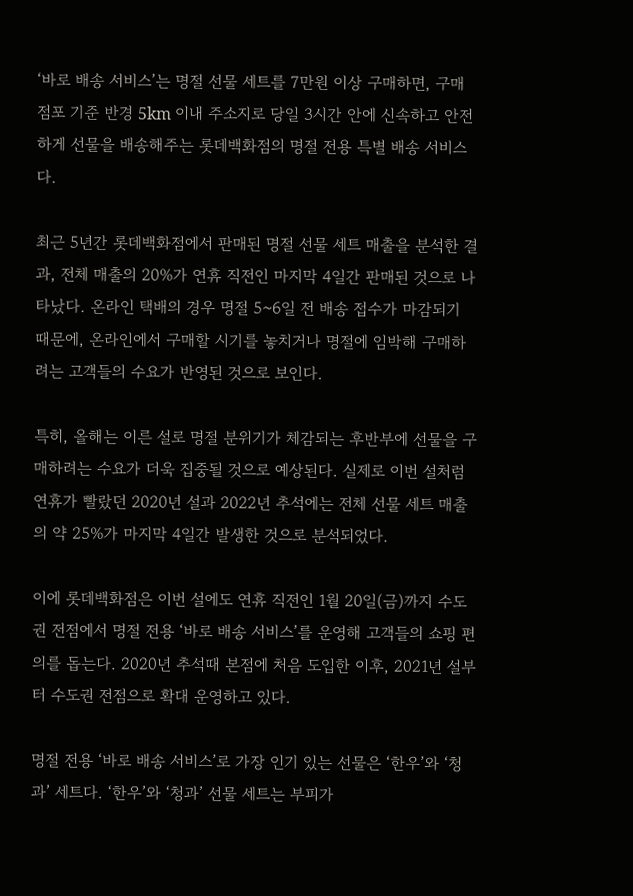‘바로 배송 서비스’는 명절 선물 세트를 7만원 이상 구매하면, 구매 점포 기준 반경 5km 이내 주소지로 당일 3시간 안에 신속하고 안전하게 선물을 배송해주는 롯데백화점의 명절 전용 특별 배송 서비스다.

최근 5년간 롯데백화점에서 판매된 명절 선물 세트 매출을 분석한 결과, 전체 매출의 20%가 연휴 직전인 마지막 4일간 판매된 것으로 나타났다. 온라인 택배의 경우 명절 5~6일 전 배송 접수가 마감되기 때문에, 온라인에서 구매할 시기를 놓치거나 명절에 임박해 구매하려는 고객들의 수요가 반영된 것으로 보인다.

특히, 올해는 이른 설로 명절 분위기가 체감되는 후반부에 선물을 구매하려는 수요가 더욱 집중될 것으로 예상된다. 실제로 이번 설처럼 연휴가 빨랐던 2020년 설과 2022년 추석에는 전체 선물 세트 매출의 약 25%가 마지막 4일간 발생한 것으로 분석되었다.

이에 롯데백화점은 이번 설에도 연휴 직전인 1월 20일(금)까지 수도권 전점에서 명절 전용 ‘바로 배송 서비스’를 운영해 고객들의 쇼핑 편의를 돕는다. 2020년 추석때 본점에 처음 도입한 이후, 2021년 설부터 수도권 전점으로 확대 운영하고 있다.

명절 전용 ‘바로 배송 서비스’로 가장 인기 있는 선물은 ‘한우’와 ‘청과’ 세트다. ‘한우’와 ‘청과’ 선물 세트는 부피가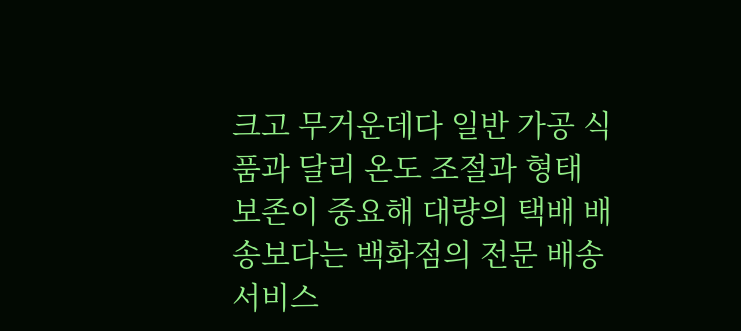크고 무거운데다 일반 가공 식품과 달리 온도 조절과 형태 보존이 중요해 대량의 택배 배송보다는 백화점의 전문 배송 서비스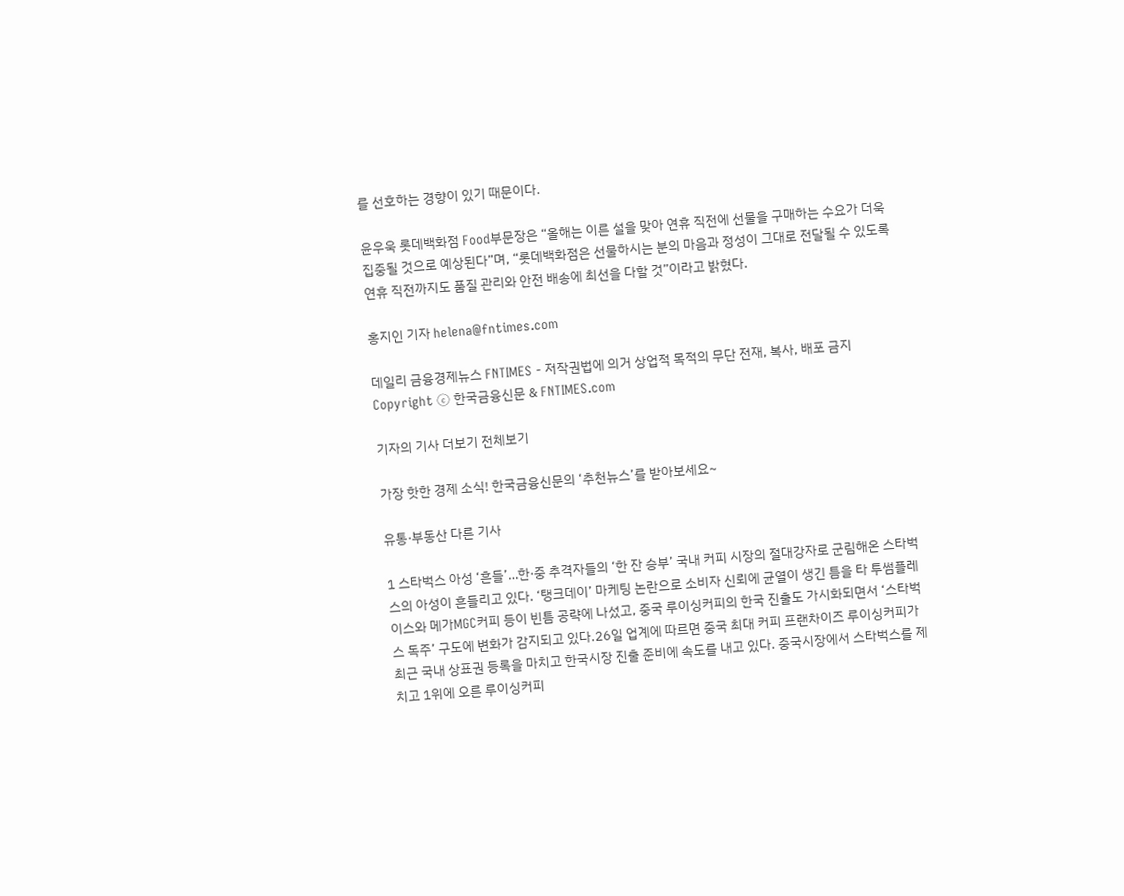를 선호하는 경향이 있기 때문이다.

윤우욱 롯데백화점 Food부문장은 “올해는 이른 설을 맞아 연휴 직전에 선물을 구매하는 수요가 더욱 집중될 것으로 예상된다”며, “롯데백화점은 선물하시는 분의 마음과 정성이 그대로 전달될 수 있도록 연휴 직전까지도 품질 관리와 안전 배송에 최선을 다할 것”이라고 밝혔다.

홍지인 기자 helena@fntimes.com

데일리 금융경제뉴스 FNTIMES - 저작권법에 의거 상업적 목적의 무단 전재, 복사, 배포 금지
Copyright ⓒ 한국금융신문 & FNTIMES.com

기자의 기사 더보기 전체보기

가장 핫한 경제 소식! 한국금융신문의 ‘추천뉴스’를 받아보세요~

유통·부동산 다른 기사

1 스타벅스 아성 ‘흔들’…한·중 추격자들의 ‘한 잔 승부’ 국내 커피 시장의 절대강자로 군림해온 스타벅스의 아성이 흔들리고 있다. ‘탱크데이’ 마케팅 논란으로 소비자 신뢰에 균열이 생긴 틈을 타 투썸플레이스와 메가MGC커피 등이 빈틈 공략에 나섰고, 중국 루이싱커피의 한국 진출도 가시화되면서 ‘스타벅스 독주’ 구도에 변화가 감지되고 있다.26일 업계에 따르면 중국 최대 커피 프랜차이즈 루이싱커피가 최근 국내 상표권 등록을 마치고 한국시장 진출 준비에 속도를 내고 있다. 중국시장에서 스타벅스를 제치고 1위에 오른 루이싱커피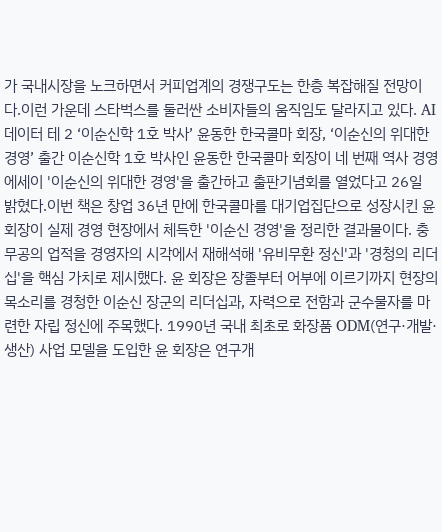가 국내시장을 노크하면서 커피업계의 경쟁구도는 한층 복잡해질 전망이다.이런 가운데 스타벅스를 둘러싼 소비자들의 움직임도 달라지고 있다. AI데이터 테 2 ‘이순신학 1호 박사’ 윤동한 한국콜마 회장, ‘이순신의 위대한 경영’ 출간 이순신학 1호 박사인 윤동한 한국콜마 회장이 네 번째 역사 경영 에세이 '이순신의 위대한 경영'을 출간하고 출판기념회를 열었다고 26일 밝혔다.이번 책은 창업 36년 만에 한국콜마를 대기업집단으로 성장시킨 윤 회장이 실제 경영 현장에서 체득한 '이순신 경영'을 정리한 결과물이다. 충무공의 업적을 경영자의 시각에서 재해석해 '유비무환 정신'과 '경청의 리더십'을 핵심 가치로 제시했다. 윤 회장은 장졸부터 어부에 이르기까지 현장의 목소리를 경청한 이순신 장군의 리더십과, 자력으로 전함과 군수물자를 마련한 자립 정신에 주목했다. 1990년 국내 최초로 화장품 ODM(연구·개발·생산) 사업 모델을 도입한 윤 회장은 연구개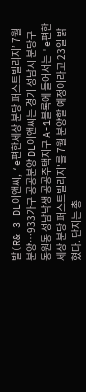발(R& 3 DL이앤씨, ‘e편한세상 분당 퍼스트빌리지’ 7월 분양…933가구 공공분양 DL이앤씨는 경기 성남시 분당구 동원동 성남낙생 공공주택지구 A-1블록에 들어서는 'e편한세상 분당 퍼스트빌리지'를 7월 분양할 예정이라고 23일 밝혔다. 단지는 총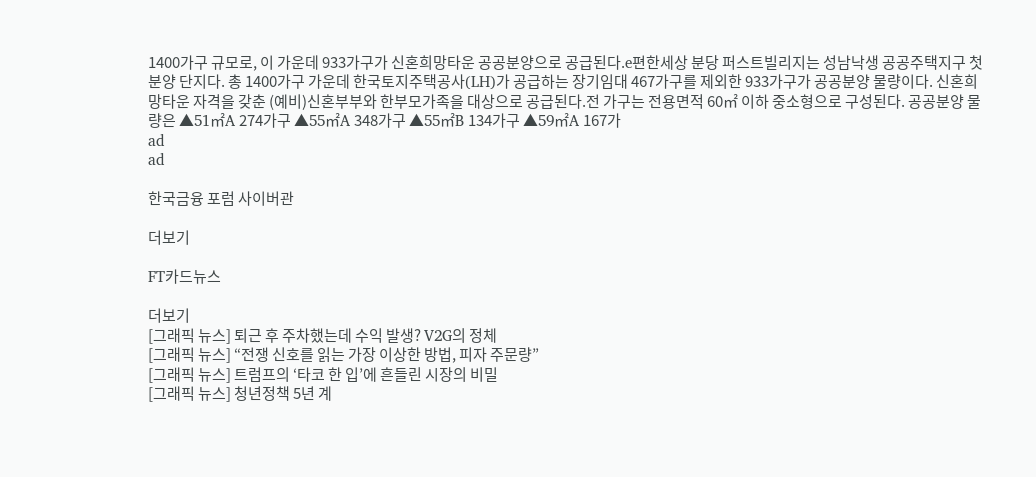1400가구 규모로, 이 가운데 933가구가 신혼희망타운 공공분양으로 공급된다.e편한세상 분당 퍼스트빌리지는 성남낙생 공공주택지구 첫 분양 단지다. 총 1400가구 가운데 한국토지주택공사(LH)가 공급하는 장기임대 467가구를 제외한 933가구가 공공분양 물량이다. 신혼희망타운 자격을 갖춘 (예비)신혼부부와 한부모가족을 대상으로 공급된다.전 가구는 전용면적 60㎡ 이하 중소형으로 구성된다. 공공분양 물량은 ▲51㎡A 274가구 ▲55㎡A 348가구 ▲55㎡B 134가구 ▲59㎡A 167가
ad
ad

한국금융 포럼 사이버관

더보기

FT카드뉴스

더보기
[그래픽 뉴스] 퇴근 후 주차했는데 수익 발생? V2G의 정체
[그래픽 뉴스] “전쟁 신호를 읽는 가장 이상한 방법, 피자 주문량”
[그래픽 뉴스] 트럼프의 ‘타코 한 입’에 흔들린 시장의 비밀
[그래픽 뉴스] 청년정책 5년 계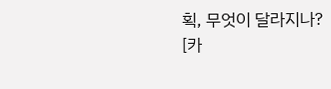획, 무엇이 달라지나?
[카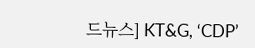드뉴스] KT&G, ‘CDP’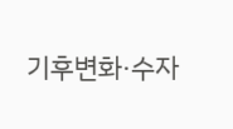기후변화·수자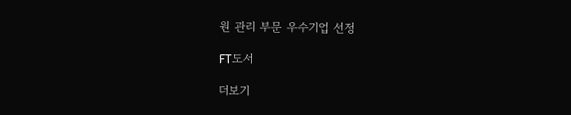원 관리 부문 우수기업 선정

FT도서

더보기